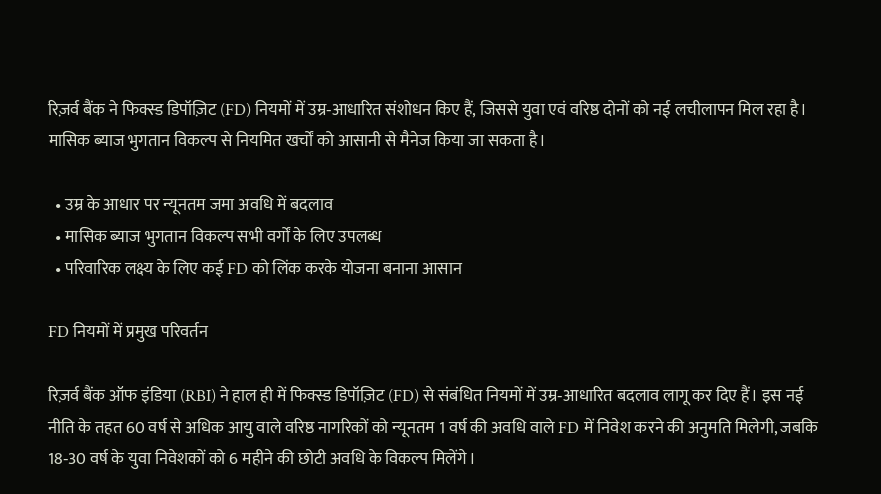रिज़र्व बैंक ने फिक्स्ड डिपॉज़िट (FD) नियमों में उम्र‑आधारित संशोधन किए हैं, जिससे युवा एवं वरिष्ठ दोनों को नई लचीलापन मिल रहा है। मासिक ब्याज भुगतान विकल्प से नियमित खर्चों को आसानी से मैनेज किया जा सकता है।

  • उम्र के आधार पर न्यूनतम जमा अवधि में बदलाव
  • मासिक ब्याज भुगतान विकल्प सभी वर्गों के लिए उपलब्ध
  • परिवारिक लक्ष्य के लिए कई FD को लिंक करके योजना बनाना आसान

FD नियमों में प्रमुख परिवर्तन

रिज़र्व बैंक ऑफ इंडिया (RBI) ने हाल ही में फिक्स्ड डिपॉज़िट (FD) से संबंधित नियमों में उम्र‑आधारित बदलाव लागू कर दिए हैं। इस नई नीति के तहत 60 वर्ष से अधिक आयु वाले वरिष्ठ नागरिकों को न्यूनतम 1 वर्ष की अवधि वाले FD में निवेश करने की अनुमति मिलेगी, जबकि 18‑30 वर्ष के युवा निवेशकों को 6 महीने की छोटी अवधि के विकल्प मिलेंगे।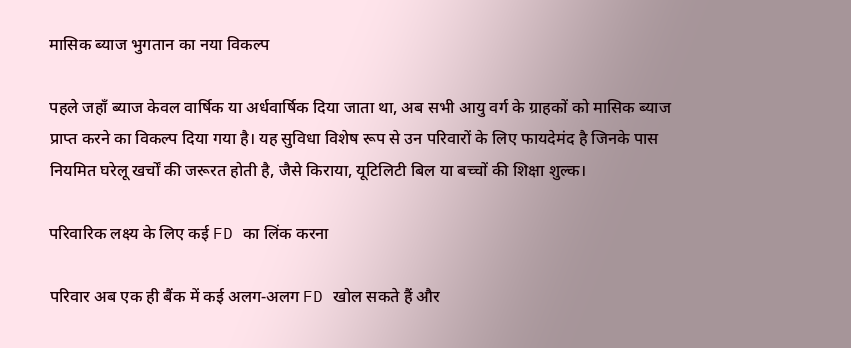मासिक ब्याज भुगतान का नया विकल्प

पहले जहाँ ब्याज केवल वार्षिक या अर्धवार्षिक दिया जाता था, अब सभी आयु वर्ग के ग्राहकों को मासिक ब्याज प्राप्त करने का विकल्प दिया गया है। यह सुविधा विशेष रूप से उन परिवारों के लिए फायदेमंद है जिनके पास नियमित घरेलू खर्चों की जरूरत होती है, जैसे किराया, यूटिलिटी बिल या बच्चों की शिक्षा शुल्क।

परिवारिक लक्ष्य के लिए कई FD का लिंक करना

परिवार अब एक ही बैंक में कई अलग‑अलग FD खोल सकते हैं और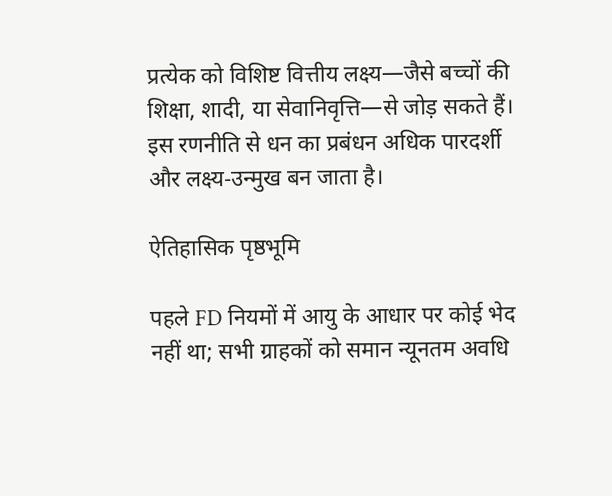प्रत्येक को विशिष्ट वित्तीय लक्ष्य—जैसे बच्चों की शिक्षा, शादी, या सेवानिवृत्ति—से जोड़ सकते हैं। इस रणनीति से धन का प्रबंधन अधिक पारदर्शी और लक्ष्य‑उन्मुख बन जाता है।

ऐतिहासिक पृष्ठभूमि

पहले FD नियमों में आयु के आधार पर कोई भेद नहीं था; सभी ग्राहकों को समान न्यूनतम अवधि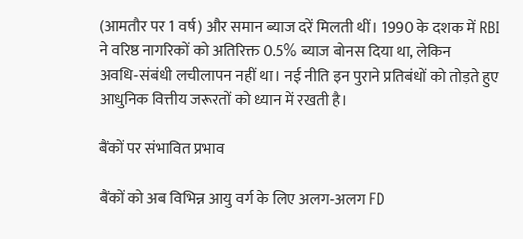(आमतौर पर 1 वर्ष) और समान ब्याज दरें मिलती थीं। 1990 के दशक में RBI ने वरिष्ठ नागरिकों को अतिरिक्त 0.5% ब्याज बोनस दिया था, लेकिन अवधि‑संबंधी लचीलापन नहीं था। नई नीति इन पुराने प्रतिबंधों को तोड़ते हुए आधुनिक वित्तीय जरूरतों को ध्यान में रखती है।

बैंकों पर संभावित प्रभाव

बैंकों को अब विभिन्न आयु वर्ग के लिए अलग‑अलग FD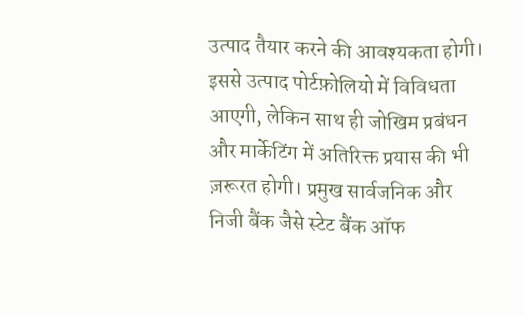उत्पाद तैयार करने की आवश्यकता होगी। इससे उत्पाद पोर्टफ़ोलियो में विविधता आएगी, लेकिन साथ ही जोखिम प्रबंधन और मार्केटिंग में अतिरिक्त प्रयास की भी ज़रूरत होगी। प्रमुख सार्वजनिक और निजी बैंक जैसे स्टेट बैंक ऑफ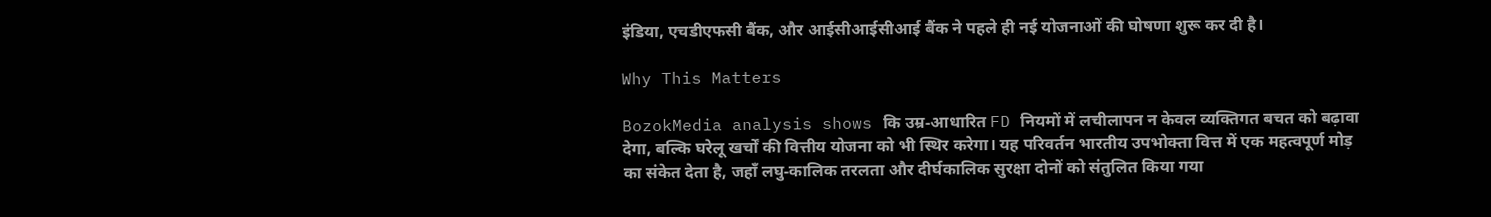इंडिया, एचडीएफसी बैंक, और आईसीआईसीआई बैंक ने पहले ही नई योजनाओं की घोषणा शुरू कर दी है।

Why This Matters

BozokMedia analysis shows कि उम्र‑आधारित FD नियमों में लचीलापन न केवल व्यक्तिगत बचत को बढ़ावा देगा, बल्कि घरेलू खर्चों की वित्तीय योजना को भी स्थिर करेगा। यह परिवर्तन भारतीय उपभोक्ता वित्त में एक महत्वपूर्ण मोड़ का संकेत देता है, जहाँ लघु‑कालिक तरलता और दीर्घकालिक सुरक्षा दोनों को संतुलित किया गया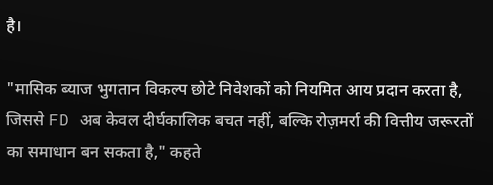है।

"मासिक ब्याज भुगतान विकल्प छोटे निवेशकों को नियमित आय प्रदान करता है, जिससे FD अब केवल दीर्घकालिक बचत नहीं, बल्कि रोज़मर्रा की वित्तीय जरूरतों का समाधान बन सकता है," कहते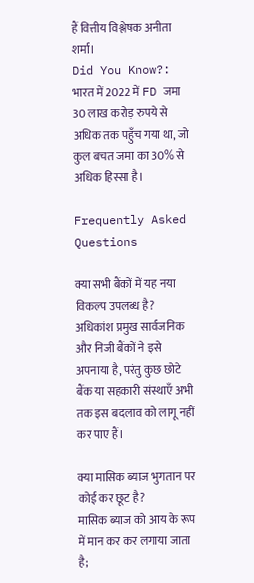हैं वित्तीय विश्लेषक अनीता शर्मा।
Did You Know?: भारत में 2022 में FD जमा 30 लाख करोड़ रुपये से अधिक तक पहुँच गया था, जो कुल बचत जमा का 30% से अधिक हिस्सा है।

Frequently Asked Questions

क्या सभी बैंकों में यह नया विकल्प उपलब्ध है?
अधिकांश प्रमुख सार्वजनिक और निजी बैंकों ने इसे अपनाया है, परंतु कुछ छोटे बैंक या सहकारी संस्थाएँ अभी तक इस बदलाव को लागू नहीं कर पाए हैं।

क्या मासिक ब्याज भुगतान पर कोई कर छूट है?
मासिक ब्याज को आय के रूप में मान कर कर लगाया जाता है;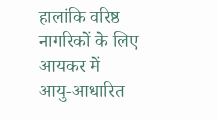हालांकि वरिष्ठ नागरिकों के लिए आयकर में आयु‑आधारित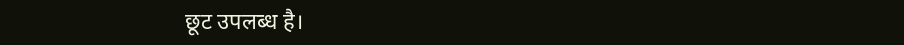छूट उपलब्ध है।